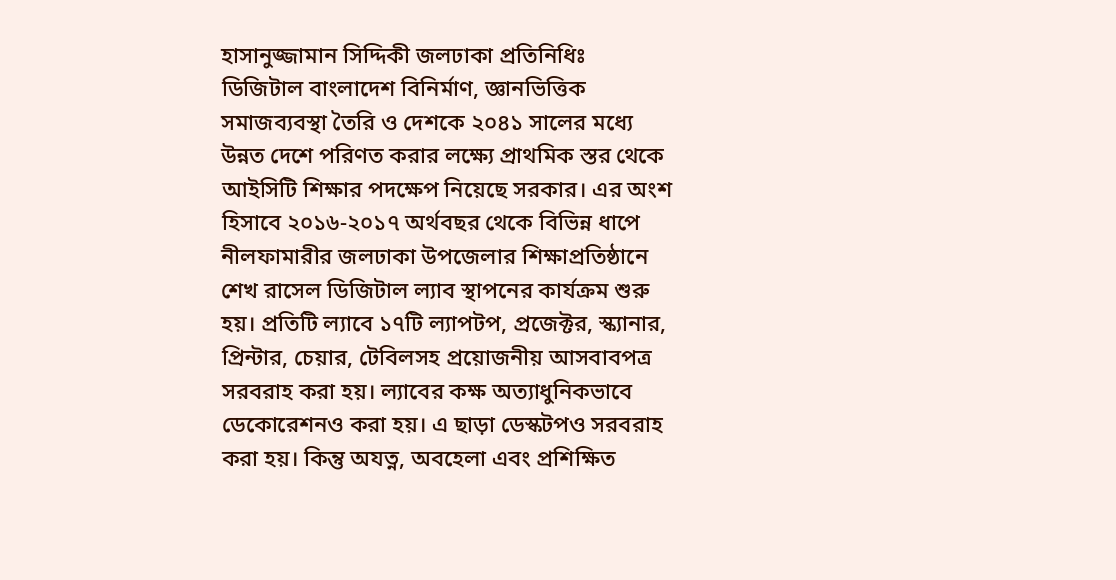হাসানুজ্জামান সিদ্দিকী জলঢাকা প্রতিনিধিঃ
ডিজিটাল বাংলাদেশ বিনির্মাণ, জ্ঞানভিত্তিক সমাজব্যবস্থা তৈরি ও দেশকে ২০৪১ সালের মধ্যে উন্নত দেশে পরিণত করার লক্ষ্যে প্রাথমিক স্তর থেকে আইসিটি শিক্ষার পদক্ষেপ নিয়েছে সরকার। এর অংশ হিসাবে ২০১৬-২০১৭ অর্থবছর থেকে বিভিন্ন ধাপে নীলফামারীর জলঢাকা উপজেলার শিক্ষাপ্রতিষ্ঠানে শেখ রাসেল ডিজিটাল ল্যাব স্থাপনের কার্যক্রম শুরু হয়। প্রতিটি ল্যাবে ১৭টি ল্যাপটপ, প্রজেক্টর, স্ক্যানার, প্রিন্টার, চেয়ার, টেবিলসহ প্রয়োজনীয় আসবাবপত্র সরবরাহ করা হয়। ল্যাবের কক্ষ অত্যাধুনিকভাবে ডেকোরেশনও করা হয়। এ ছাড়া ডেস্কটপও সরবরাহ করা হয়। কিন্তু অযত্ন, অবহেলা এবং প্রশিক্ষিত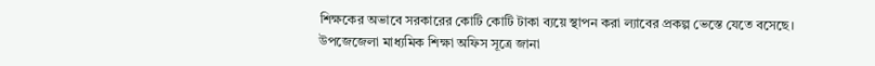শিক্ষকের অভাবে সরকারের কোটি কোটি টাকা ব্যয়ে স্থাপন করা ল্যাবের প্রকল্প ভেস্তে যেতে বসেছে।
উপজেজেলা মাধ্যমিক শিক্ষা অফিস সূত্রে জানা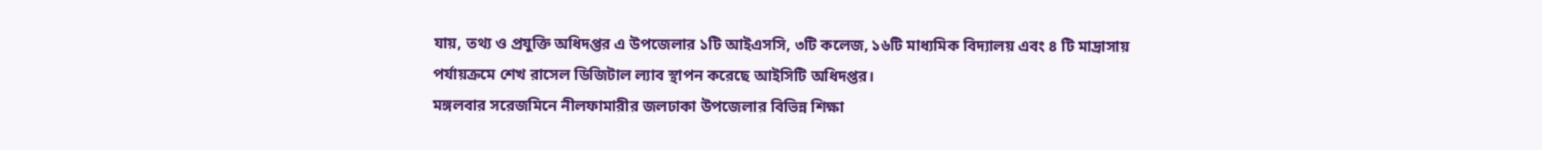যায়, তথ্য ও প্রযুক্তি অধিদপ্তর এ উপজেলার ১টি আইএসসি, ৩টি কলেজ, ১৬টি মাধ্যমিক বিদ্যালয় এবং ৪ টি মাদ্রাসায় পর্যায়ক্রমে শেখ রাসেল ডিজিটাল ল্যাব স্থাপন করেছে আইসিটি অধিদপ্তর।
মঙ্গলবার সরেজমিনে নীলফামারীর জলঢাকা উপজেলার বিভিন্ন শিক্ষা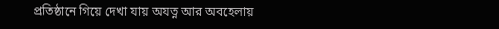প্রতিষ্ঠানে গিয়ে দেখা যায় অযত্ন আর অবহেলায়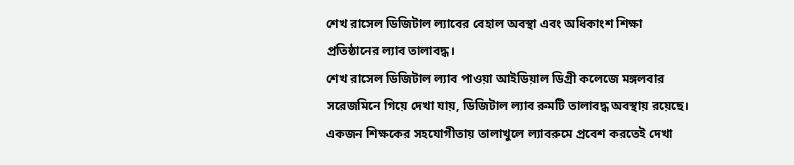শেখ রাসেল ডিজিটাল ল্যাবের বেহাল অবস্থা এবং অধিকাংশ শিক্ষা প্রতিষ্ঠানের ল্যাব তালাবদ্ধ।
শেখ রাসেল ডিজিটাল ল্যাব পাওয়া আইডিয়াল ডিগ্রী কলেজে মঙ্গলবার সরেজমিনে গিয়ে দেখা যায়, ডিজিটাল ল্যাব রুমটি তালাবদ্ধ অবস্থায় রয়েছে। একজন শিক্ষকের সহযোগীতায় তালাখুলে ল্যাবরুমে প্রবেশ করতেই দেখা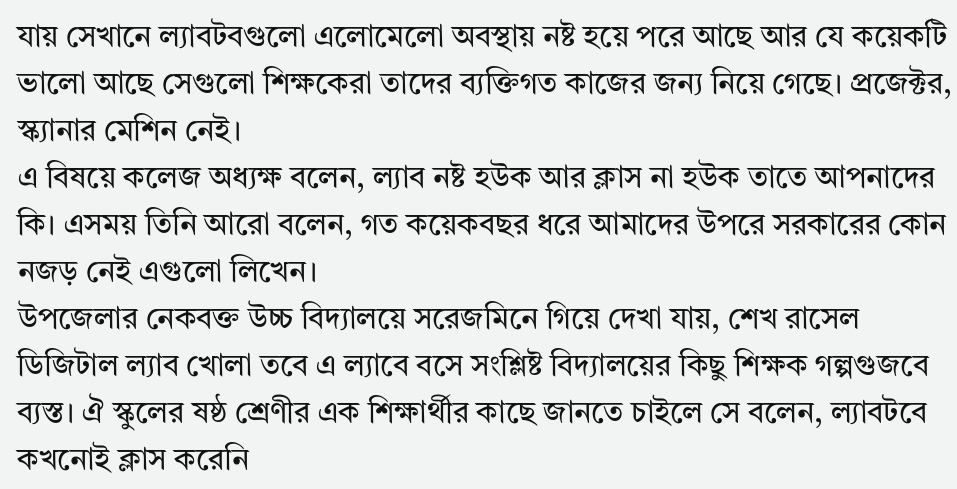যায় সেখানে ল্যাবটবগুলো এলোমেলো অবস্থায় নষ্ট হয়ে পরে আছে আর যে কয়েকটি ভালো আছে সেগুলো শিক্ষকেরা তাদের ব্যক্তিগত কাজের জন্য নিয়ে গেছে। প্রজেক্টর, স্ক্যানার মেশিন নেই।
এ বিষয়ে কলেজ অধ্যক্ষ বলেন, ল্যাব নষ্ট হউক আর ক্লাস না হউক তাতে আপনাদের কি। এসময় তিনি আরো বলেন, গত কয়েকবছর ধরে আমাদের উপরে সরকারের কোন নজড় নেই এগুলো লিখেন।
উপজেলার নেকবক্ত উচ্চ বিদ্যালয়ে সরেজমিনে গিয়ে দেখা যায়, শেখ রাসেল ডিজিটাল ল্যাব খোলা তবে এ ল্যাবে বসে সংশ্লিষ্ট বিদ্যালয়ের কিছু শিক্ষক গল্পগুজবে ব্যস্ত। ঐ স্কুলের ষষ্ঠ শ্রেণীর এক শিক্ষার্থীর কাছে জানতে চাইলে সে বলেন, ল্যাবটবে কখনোই ক্লাস করেনি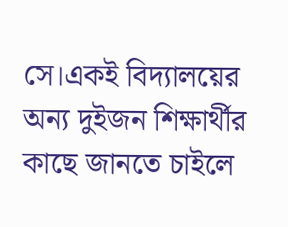সে।একই বিদ্যালয়ের অন্য দুইজন শিক্ষার্থীর কাছে জানতে চাইলে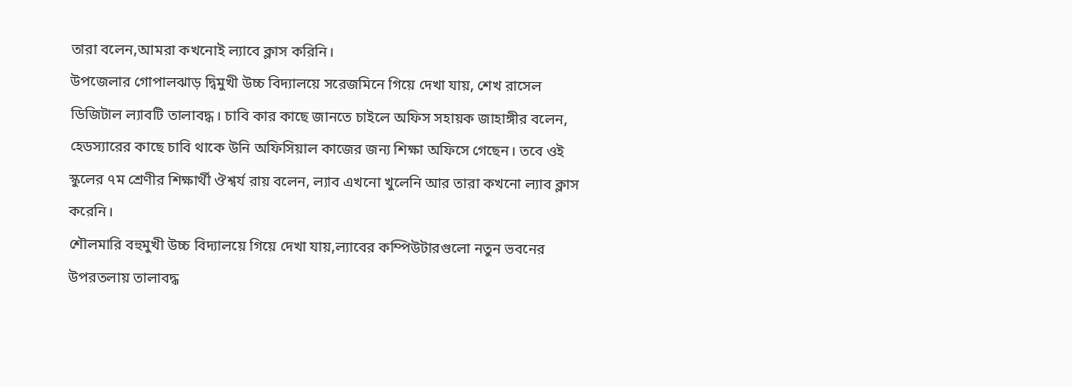তারা বলেন,আমরা কখনোই ল্যাবে ক্লাস করিনি।
উপজেলার গোপালঝাড় দ্বিমুখী উচ্চ বিদ্যালয়ে সরেজমিনে গিয়ে দেখা যায়, শেখ রাসেল ডিজিটাল ল্যাবটি তালাবদ্ধ। চাবি কার কাছে জানতে চাইলে অফিস সহায়ক জাহাঙ্গীর বলেন, হেডস্যারের কাছে চাবি থাকে উনি অফিসিয়াল কাজের জন্য শিক্ষা অফিসে গেছেন। তবে ওই স্কুলের ৭ম শ্রেণীর শিক্ষার্থী ঔশ্বর্য রায় বলেন, ল্যাব এখনো খুলেনি আর তারা কখনো ল্যাব ক্লাস করেনি।
শৌলমারি বহুমুখী উচ্চ বিদ্যালয়ে গিয়ে দেখা যায়,ল্যাবের কম্পিউটারগুলো নতুন ভবনের উপরতলায় তালাবদ্ধ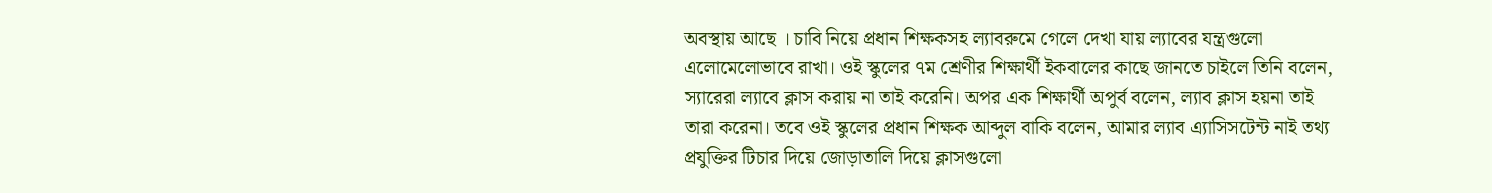অবস্থায় আছে । চাবি নিয়ে প্রধান শিক্ষকসহ ল্যাবরুমে গেলে দেখা যায় ল্যাবের যন্ত্রগুলো এলোমেলোভাবে রাখা। ওই স্কুলের ৭ম শ্রেণীর শিক্ষার্থী ইকবালের কাছে জানতে চাইলে তিনি বলেন, স্যারেরা ল্যাবে ক্লাস করায় না তাই করেনি। অপর এক শিক্ষার্থী অপুর্ব বলেন, ল্যাব ক্লাস হয়না তাই তারা করেনা। তবে ওই স্কুলের প্রধান শিক্ষক আব্দুল বাকি বলেন, আমার ল্যাব এ্যাসিসটেন্ট নাই তথ্য প্রযুক্তির টিচার দিয়ে জোড়াতালি দিয়ে ক্লাসগুলো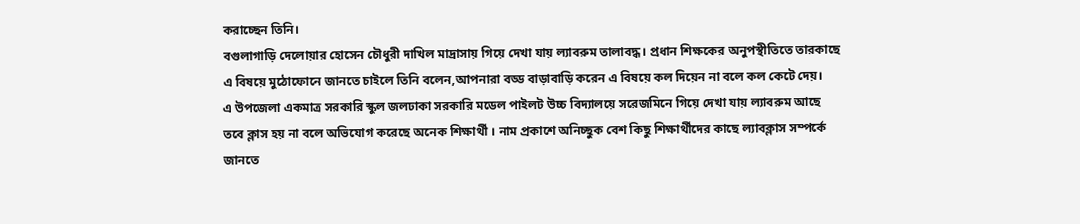করাচ্ছেন তিনি।
বগুলাগাড়ি দেলোয়ার হোসেন চৌধুরী দাখিল মাদ্রাসায় গিয়ে দেখা যায় ল্যাবরুম তালাবদ্ধ। প্রধান শিক্ষকের অনুপস্থীতিতে তারকাছে এ বিষয়ে মুঠোফোনে জানতে চাইলে তিনি বলেন,আপনারা বড্ড বাড়াবাড়ি করেন এ বিষয়ে কল দিয়েন না বলে কল কেটে দেয়।
এ উপজেলা একমাত্র সরকারি স্কুল জলঢাকা সরকারি মডেল পাইলট উচ্চ বিদ্যালয়ে সরেজমিনে গিয়ে দেখা যায় ল্যাবরুম আছে তবে ক্লাস হয় না বলে অভিযোগ করেছে অনেক শিক্ষার্থী । নাম প্রকাশে অনিচ্ছুক বেশ কিছু শিক্ষার্থীদের কাছে ল্যাবক্লাস সম্পর্কে জানতে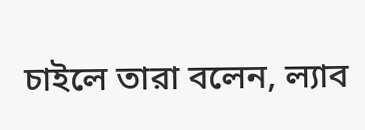চাইলে তারা বলেন, ল্যাব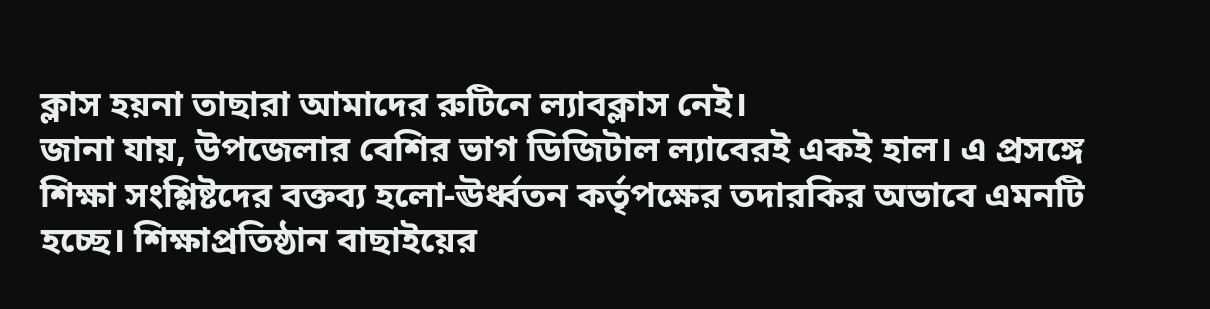ক্লাস হয়না তাছারা আমাদের রুটিনে ল্যাবক্লাস নেই।
জানা যায়, উপজেলার বেশির ভাগ ডিজিটাল ল্যাবেরই একই হাল। এ প্রসঙ্গে শিক্ষা সংশ্লিষ্টদের বক্তব্য হলো-ঊর্ধ্বতন কর্তৃপক্ষের তদারকির অভাবে এমনটি হচ্ছে। শিক্ষাপ্রতিষ্ঠান বাছাইয়ের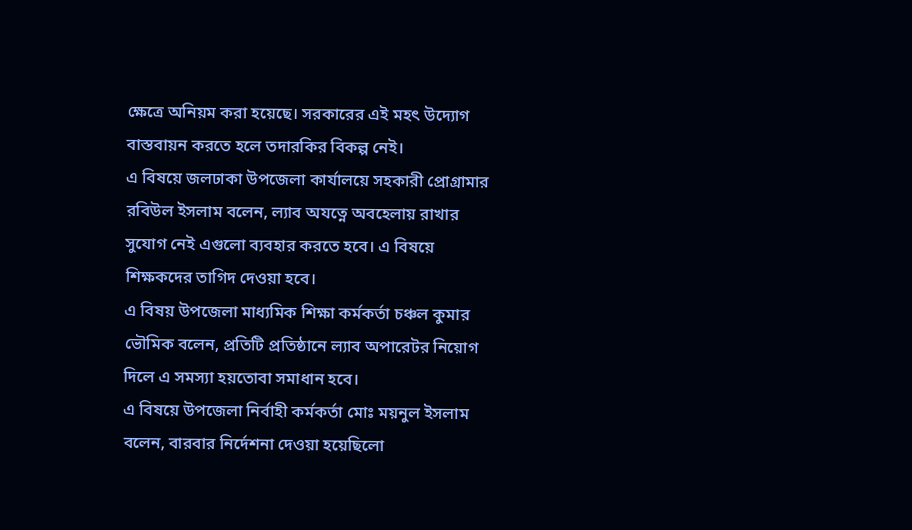ক্ষেত্রে অনিয়ম করা হয়েছে। সরকারের এই মহৎ উদ্যোগ বাস্তবায়ন করতে হলে তদারকির বিকল্প নেই।
এ বিষয়ে জলঢাকা উপজেলা কার্যালয়ে সহকারী প্রোগ্রামার রবিউল ইসলাম বলেন, ল্যাব অযত্নে অবহেলায় রাখার সুযোগ নেই এগুলো ব্যবহার করতে হবে। এ বিষয়ে শিক্ষকদের তাগিদ দেওয়া হবে।
এ বিষয় উপজেলা মাধ্যমিক শিক্ষা কর্মকর্তা চঞ্চল কুমার ভৌমিক বলেন, প্রতিটি প্রতিষ্ঠানে ল্যাব অপারেটর নিয়োগ দিলে এ সমস্যা হয়তোবা সমাধান হবে।
এ বিষয়ে উপজেলা নির্বাহী কর্মকর্তা মোঃ ময়নুল ইসলাম বলেন, বারবার নির্দেশনা দেওয়া হয়েছিলো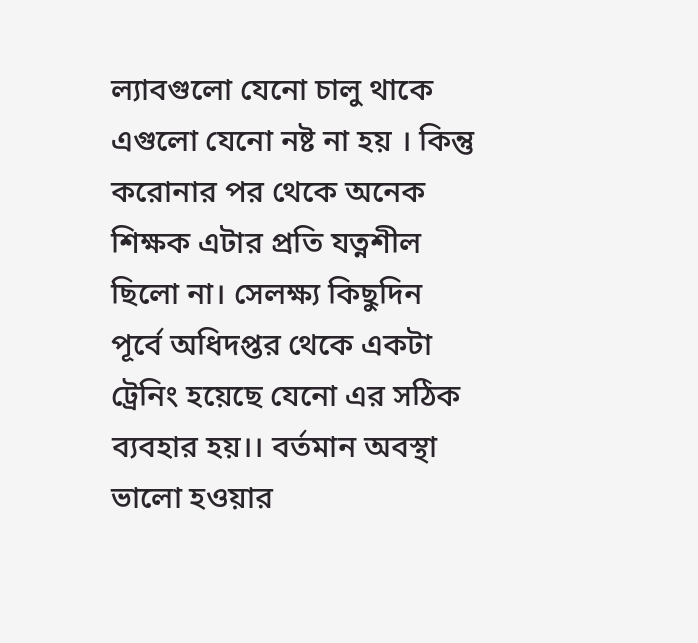ল্যাবগুলো যেনো চালু থাকে এগুলো যেনো নষ্ট না হয় । কিন্তু করোনার পর থেকে অনেক শিক্ষক এটার প্রতি যত্নশীল ছিলো না। সেলক্ষ্য কিছুদিন পূর্বে অধিদপ্তর থেকে একটা ট্রেনিং হয়েছে যেনো এর সঠিক ব্যবহার হয়।। বর্তমান অবস্থা ভালো হওয়ার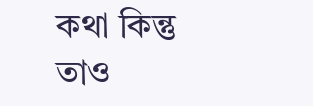কথা কিন্তু তাও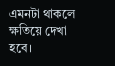এমনটা থাকলে ক্ষতিয়ে দেখা হবে।